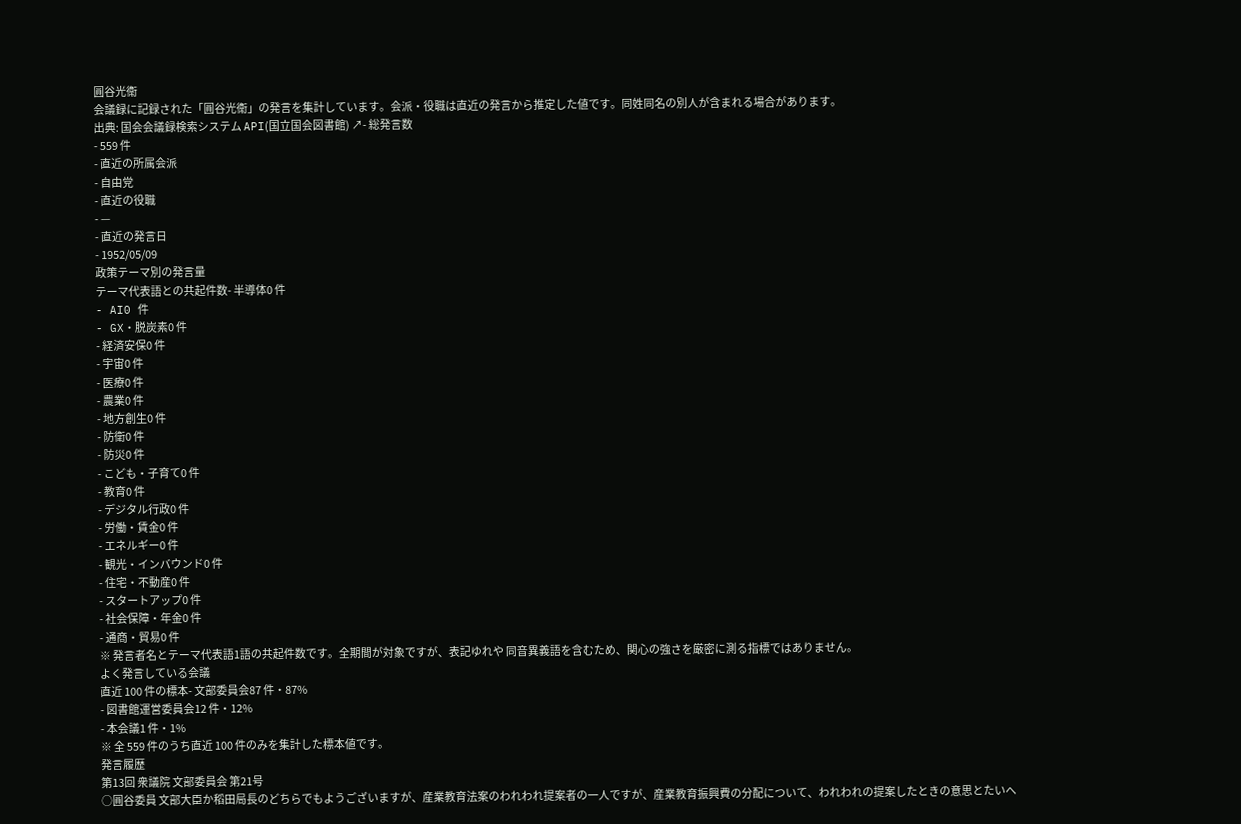圓谷光衞
会議録に記録された「圓谷光衞」の発言を集計しています。会派・役職は直近の発言から推定した値です。同姓同名の別人が含まれる場合があります。
出典: 国会会議録検索システム API(国立国会図書館) ↗- 総発言数
- 559 件
- 直近の所属会派
- 自由党
- 直近の役職
- —
- 直近の発言日
- 1952/05/09
政策テーマ別の発言量
テーマ代表語との共起件数- 半導体0 件
- AI0 件
- GX・脱炭素0 件
- 経済安保0 件
- 宇宙0 件
- 医療0 件
- 農業0 件
- 地方創生0 件
- 防衛0 件
- 防災0 件
- こども・子育て0 件
- 教育0 件
- デジタル行政0 件
- 労働・賃金0 件
- エネルギー0 件
- 観光・インバウンド0 件
- 住宅・不動産0 件
- スタートアップ0 件
- 社会保障・年金0 件
- 通商・貿易0 件
※ 発言者名とテーマ代表語1語の共起件数です。全期間が対象ですが、表記ゆれや 同音異義語を含むため、関心の強さを厳密に測る指標ではありません。
よく発言している会議
直近 100 件の標本- 文部委員会87 件・87%
- 図書館運営委員会12 件・12%
- 本会議1 件・1%
※ 全 559 件のうち直近 100 件のみを集計した標本値です。
発言履歴
第13回 衆議院 文部委員会 第21号
○圓谷委員 文部大臣か稻田局長のどちらでもようございますが、産業教育法案のわれわれ提案者の一人ですが、産業教育振興費の分配について、われわれの提案したときの意思とたいへ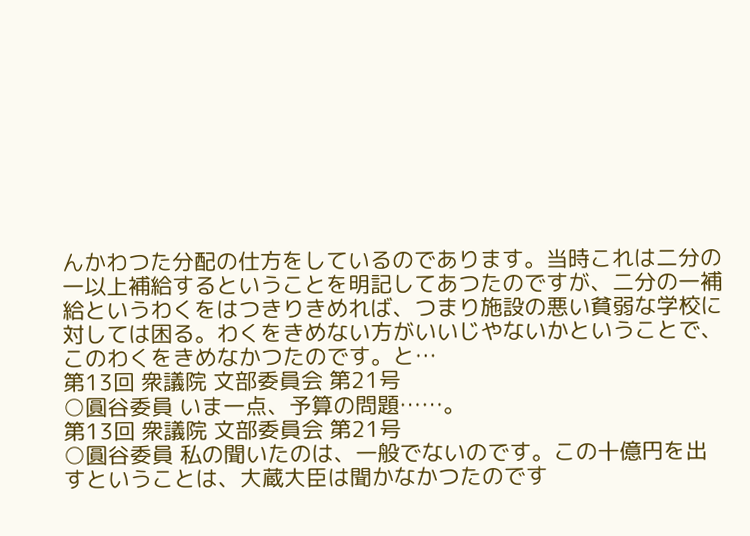んかわつた分配の仕方をしているのであります。当時これは二分の一以上補給するということを明記してあつたのですが、二分の一補給というわくをはつきりきめれば、つまり施設の悪い貧弱な学校に対しては困る。わくをきめない方がいいじやないかということで、このわくをきめなかつたのです。と…
第13回 衆議院 文部委員会 第21号
○圓谷委員 いま一点、予算の問題……。
第13回 衆議院 文部委員会 第21号
○圓谷委員 私の聞いたのは、一般でないのです。この十億円を出すということは、大蔵大臣は聞かなかつたのです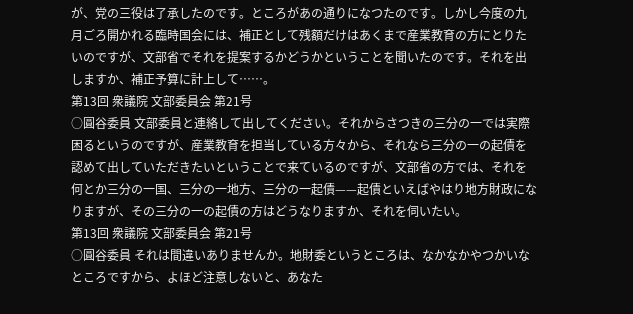が、党の三役は了承したのです。ところがあの通りになつたのです。しかし今度の九月ごろ開かれる臨時国会には、補正として残額だけはあくまで産業教育の方にとりたいのですが、文部省でそれを提案するかどうかということを聞いたのです。それを出しますか、補正予算に計上して……。
第13回 衆議院 文部委員会 第21号
○圓谷委員 文部委員と連絡して出してください。それからさつきの三分の一では実際困るというのですが、産業教育を担当している方々から、それなら三分の一の起債を認めて出していただきたいということで来ているのですが、文部省の方では、それを何とか三分の一国、三分の一地方、三分の一起債——起債といえばやはり地方財政になりますが、その三分の一の起債の方はどうなりますか、それを伺いたい。
第13回 衆議院 文部委員会 第21号
○圓谷委員 それは間違いありませんか。地財委というところは、なかなかやつかいなところですから、よほど注意しないと、あなた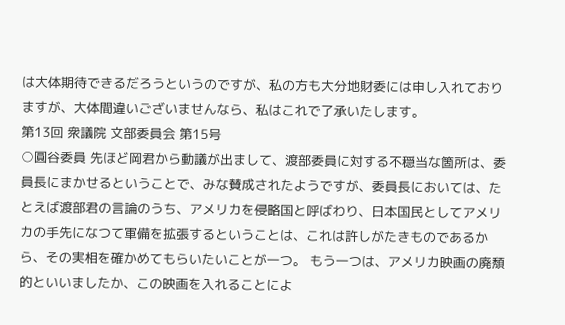は大体期待できるだろうというのですが、私の方も大分地財委には申し入れておりますが、大体間違いございませんなら、私はこれで了承いたします。
第13回 衆議院 文部委員会 第15号
○圓谷委員 先ほど岡君から動議が出まして、渡部委員に対する不穏当な箇所は、委員長にまかせるということで、みな賛成されたようですが、委員長においては、たとえば渡部君の言論のうち、アメリカを侵略国と呼ばわり、日本国民としてアメリカの手先になつて軍備を拡張するということは、これは許しがたきものであるから、その実相を確かめてもらいたいことが一つ。 もう一つは、アメリカ映画の廃頽的といいましたか、この映画を入れることによ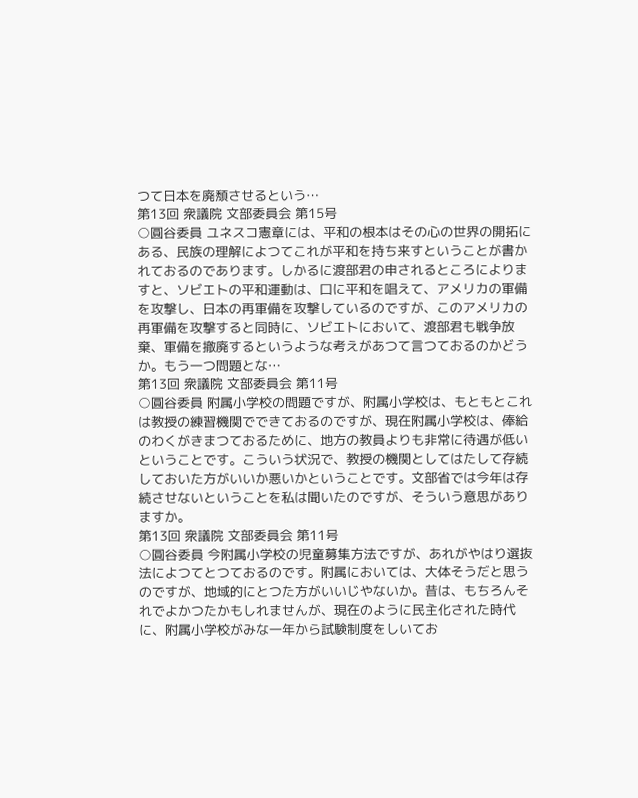つて日本を廃頽させるという…
第13回 衆議院 文部委員会 第15号
○圓谷委員 ユネスコ憲章には、平和の根本はその心の世界の開拓にある、民族の理解によつてこれが平和を持ち来すということが書かれておるのであります。しかるに渡部君の申されるところによりますと、ソビエトの平和運動は、口に平和を唱えて、アメリカの軍備を攻撃し、日本の再軍備を攻撃しているのですが、このアメリカの再軍備を攻撃すると同時に、ソビエトにおいて、渡部君も戦争放棄、軍備を撤廃するというような考えがあつて言つておるのかどうか。もう一つ問題とな…
第13回 衆議院 文部委員会 第11号
○圓谷委員 附属小学校の問題ですが、附属小学校は、もともとこれは教授の練習機関でできておるのですが、現在附属小学校は、俸給のわくがきまつておるために、地方の教員よりも非常に待遇が低いということです。こういう状況で、教授の機関としてはたして存続しておいた方がいいか悪いかということです。文部省では今年は存続させないということを私は聞いたのですが、そういう意思がありますか。
第13回 衆議院 文部委員会 第11号
○圓谷委員 今附属小学校の児童募集方法ですが、あれがやはり選抜法によつてとつておるのです。附属においては、大体そうだと思うのですが、地域的にとつた方がいいじやないか。昔は、もちろんそれでよかつたかもしれませんが、現在のように民主化された時代に、附属小学校がみな一年から試験制度をしいてお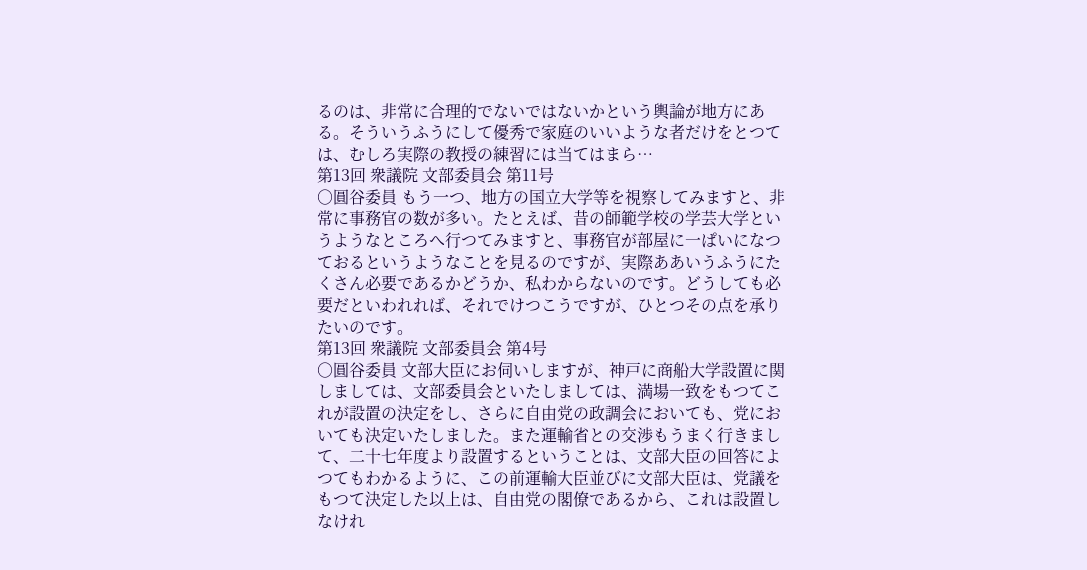るのは、非常に合理的でないではないかという輿論が地方にある。そういうふうにして優秀で家庭のいいような者だけをとつては、むしろ実際の教授の練習には当てはまら…
第13回 衆議院 文部委員会 第11号
○圓谷委員 もう一つ、地方の国立大学等を視察してみますと、非常に事務官の数が多い。たとえば、昔の師範学校の学芸大学というようなところへ行つてみますと、事務官が部屋に一ぱいになつておるというようなことを見るのですが、実際ああいうふうにたくさん必要であるかどうか、私わからないのです。どうしても必要だといわれれば、それでけつこうですが、ひとつその点を承りたいのです。
第13回 衆議院 文部委員会 第4号
○圓谷委員 文部大臣にお伺いしますが、神戸に商船大学設置に関しましては、文部委員会といたしましては、満場一致をもつてこれが設置の決定をし、さらに自由党の政調会においても、党においても決定いたしました。また運輸省との交渉もうまく行きまして、二十七年度より設置するということは、文部大臣の回答によつてもわかるように、この前運輸大臣並びに文部大臣は、党議をもつて決定した以上は、自由党の閣僚であるから、これは設置しなけれ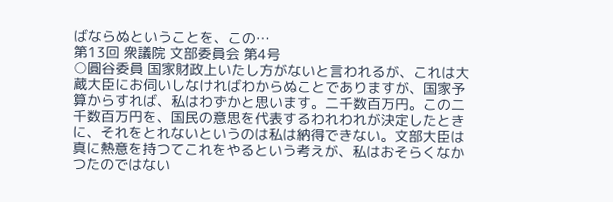ばならぬということを、この…
第13回 衆議院 文部委員会 第4号
○圓谷委員 国家財政上いたし方がないと言われるが、これは大蔵大臣にお伺いしなければわからぬことでありますが、国家予算からすれば、私はわずかと思います。二千数百万円。この二千数百万円を、国民の意思を代表するわれわれが決定したときに、それをとれないというのは私は納得できない。文部大臣は真に熱意を持つてこれをやるという考えが、私はおそらくなかつたのではない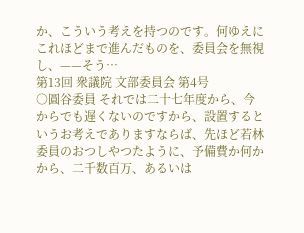か、こういう考えを持つのです。何ゆえにこれほどまで進んだものを、委員会を無視し、——そう…
第13回 衆議院 文部委員会 第4号
○圓谷委員 それでは二十七年度から、今からでも遅くないのですから、設置するというお考えでありますならば、先ほど若林委員のおつしやつたように、予備費か何かから、二千数百万、あるいは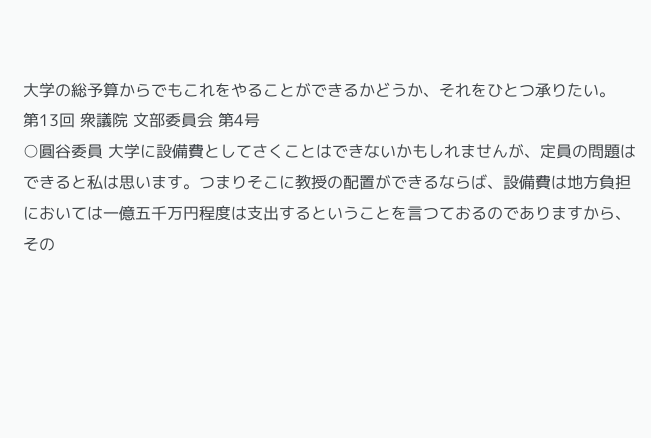大学の総予算からでもこれをやることができるかどうか、それをひとつ承りたい。
第13回 衆議院 文部委員会 第4号
○圓谷委員 大学に設備費としてさくことはできないかもしれませんが、定員の問題はできると私は思います。つまりそこに教授の配置ができるならば、設備費は地方負担においては一億五千万円程度は支出するということを言つておるのでありますから、その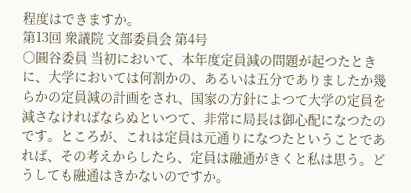程度はできますか。
第13回 衆議院 文部委員会 第4号
○圓谷委員 当初において、本年度定員減の問題が起つたときに、大学においては何割かの、あるいは五分でありましたか幾らかの定員減の計画をされ、国家の方針によつて大学の定員を減さなければならぬといつて、非常に局長は御心配になつたのです。ところが、これは定員は元通りになつたということであれば、その考えからしたら、定員は融通がきくと私は思う。どうしても融通はきかないのですか。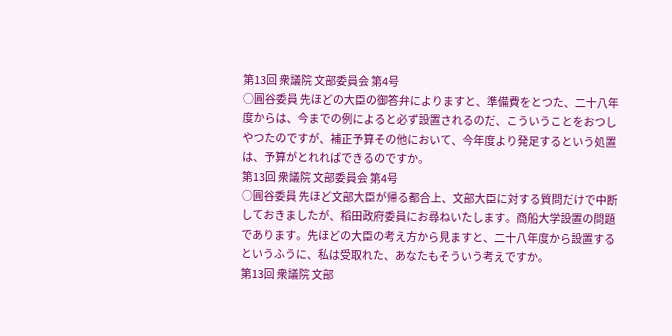第13回 衆議院 文部委員会 第4号
○圓谷委員 先ほどの大臣の御答弁によりますと、準備費をとつた、二十八年度からは、今までの例によると必ず設置されるのだ、こういうことをおつしやつたのですが、補正予算その他において、今年度より発足するという処置は、予算がとれればできるのですか。
第13回 衆議院 文部委員会 第4号
○圓谷委員 先ほど文部大臣が帰る都合上、文部大臣に対する質問だけで中断しておきましたが、稻田政府委員にお尋ねいたします。商船大学設置の問題であります。先ほどの大臣の考え方から見ますと、二十八年度から設置するというふうに、私は受取れた、あなたもそういう考えですか。
第13回 衆議院 文部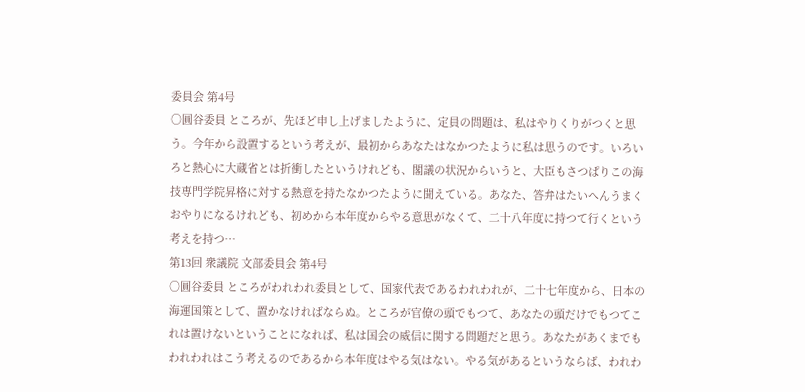委員会 第4号
○圓谷委員 ところが、先ほど申し上げましたように、定員の問題は、私はやりくりがつくと思う。今年から設置するという考えが、最初からあなたはなかつたように私は思うのです。いろいろと熱心に大蔵省とは折衝したというけれども、閣議の状況からいうと、大臣もさつぱりこの海技専門学院昇格に対する熱意を持たなかつたように聞えている。あなた、答弁はたいへんうまくおやりになるけれども、初めから本年度からやる意思がなくて、二十八年度に持つて行くという考えを持つ…
第13回 衆議院 文部委員会 第4号
○圓谷委員 ところがわれわれ委員として、国家代表であるわれわれが、二十七年度から、日本の海運国策として、置かなければならぬ。ところが官僚の頭でもつて、あなたの頭だけでもつてこれは置けないということになれば、私は国会の威信に関する問題だと思う。あなたがあくまでもわれわれはこう考えるのであるから本年度はやる気はない。やる気があるというならば、われわ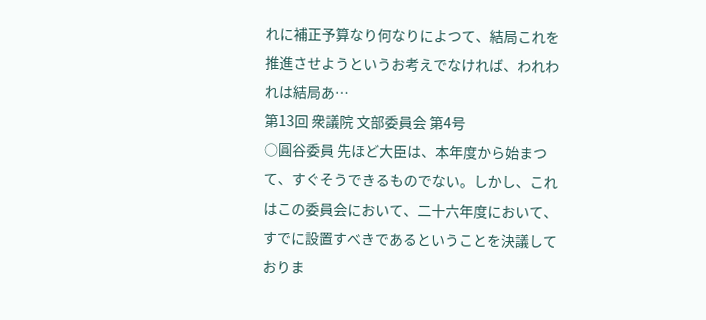れに補正予算なり何なりによつて、結局これを推進させようというお考えでなければ、われわれは結局あ…
第13回 衆議院 文部委員会 第4号
○圓谷委員 先ほど大臣は、本年度から始まつて、すぐそうできるものでない。しかし、これはこの委員会において、二十六年度において、すでに設置すべきであるということを決議しておりま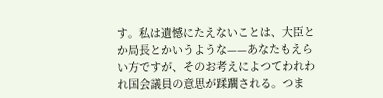す。私は遺憾にたえないことは、大臣とか局長とかいうような——あなたもえらい方ですが、そのお考えによつてわれわれ国会議員の意思が蹂躙される。つま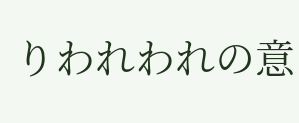りわれわれの意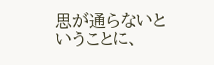思が通らないということに、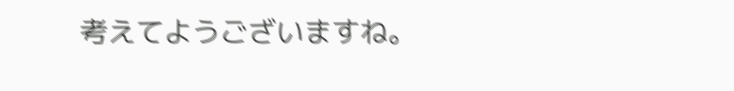考えてようございますね。